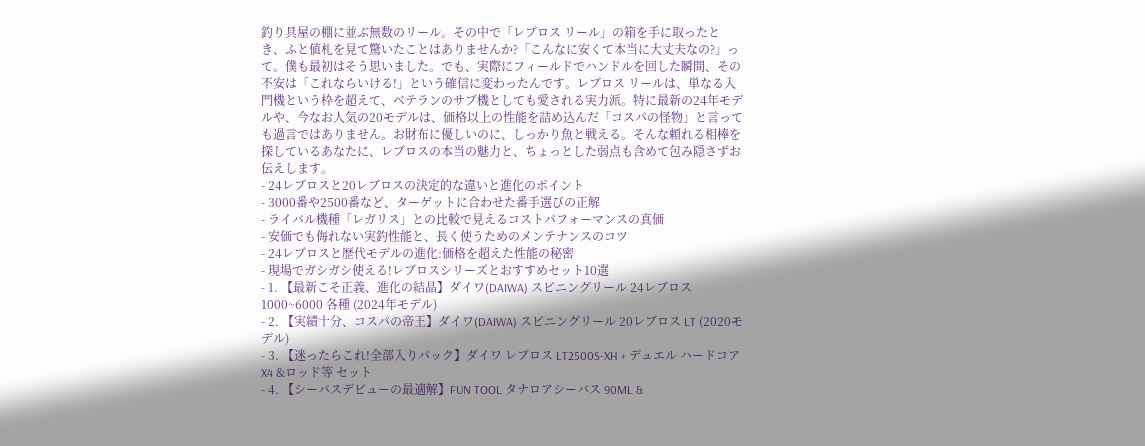釣り具屋の棚に並ぶ無数のリール。その中で「レブロス リール」の箱を手に取ったとき、ふと値札を見て驚いたことはありませんか?「こんなに安くて本当に大丈夫なの?」って。僕も最初はそう思いました。でも、実際にフィールドでハンドルを回した瞬間、その不安は「これならいける!」という確信に変わったんです。レブロス リールは、単なる入門機という枠を超えて、ベテランのサブ機としても愛される実力派。特に最新の24年モデルや、今なお人気の20モデルは、価格以上の性能を詰め込んだ「コスパの怪物」と言っても過言ではありません。お財布に優しいのに、しっかり魚と戦える。そんな頼れる相棒を探しているあなたに、レブロスの本当の魅力と、ちょっとした弱点も含めて包み隠さずお伝えします。
- 24レブロスと20レブロスの決定的な違いと進化のポイント
- 3000番や2500番など、ターゲットに合わせた番手選びの正解
- ライバル機種「レガリス」との比較で見えるコストパフォーマンスの真価
- 安価でも侮れない実釣性能と、長く使うためのメンテナンスのコツ
- 24レブロスと歴代モデルの進化:価格を超えた性能の秘密
- 現場でガシガシ使える!レブロスシリーズとおすすめセット10選
- 1. 【最新こそ正義、進化の結晶】ダイワ(DAIWA) スピニングリール 24レブロス 1000~6000 各種 (2024年モデル)
- 2. 【実績十分、コスパの帝王】ダイワ(DAIWA) スピニングリール 20レブロス LT (2020モデル)
- 3. 【迷ったらこれ!全部入りパック】ダイワ レブロス LT2500S-XH + デュエル ハードコアX4 &ロッド等 セット
- 4. 【シーバスデビューの最適解】FUN TOOL タナロアシーバス 90ML &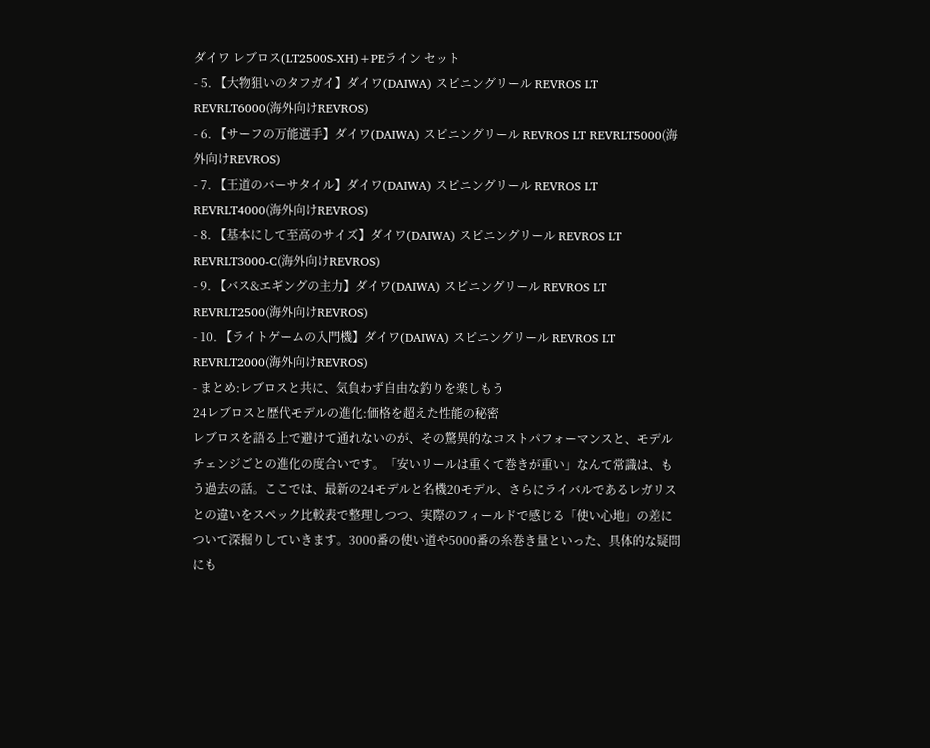ダイワ レブロス(LT2500S-XH)+PEライン セット
- 5. 【大物狙いのタフガイ】ダイワ(DAIWA) スピニングリール REVROS LT REVRLT6000(海外向けREVROS)
- 6. 【サーフの万能選手】ダイワ(DAIWA) スピニングリール REVROS LT REVRLT5000(海外向けREVROS)
- 7. 【王道のバーサタイル】ダイワ(DAIWA) スピニングリール REVROS LT REVRLT4000(海外向けREVROS)
- 8. 【基本にして至高のサイズ】ダイワ(DAIWA) スピニングリール REVROS LT REVRLT3000-C(海外向けREVROS)
- 9. 【バス&エギングの主力】ダイワ(DAIWA) スピニングリール REVROS LT REVRLT2500(海外向けREVROS)
- 10. 【ライトゲームの入門機】ダイワ(DAIWA) スピニングリール REVROS LT REVRLT2000(海外向けREVROS)
- まとめ:レブロスと共に、気負わず自由な釣りを楽しもう
24レブロスと歴代モデルの進化:価格を超えた性能の秘密
レブロスを語る上で避けて通れないのが、その驚異的なコストパフォーマンスと、モデルチェンジごとの進化の度合いです。「安いリールは重くて巻きが重い」なんて常識は、もう過去の話。ここでは、最新の24モデルと名機20モデル、さらにライバルであるレガリスとの違いをスペック比較表で整理しつつ、実際のフィールドで感じる「使い心地」の差について深掘りしていきます。3000番の使い道や5000番の糸巻き量といった、具体的な疑問にも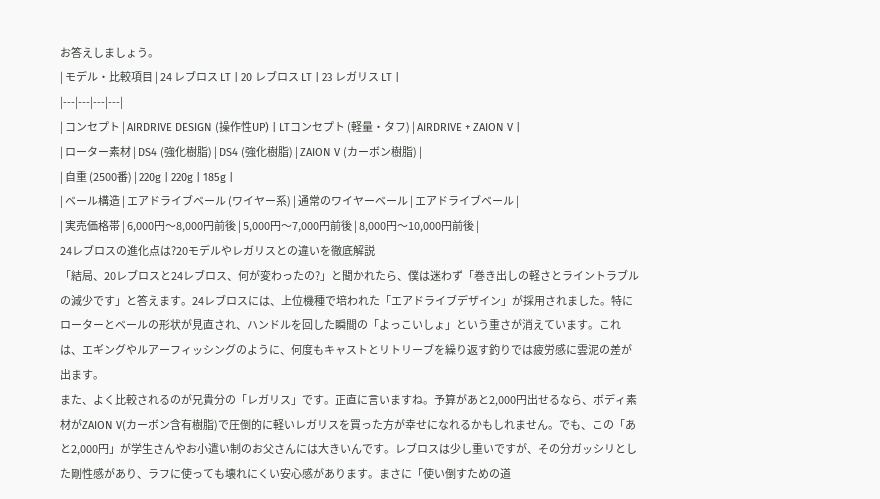お答えしましょう。
| モデル・比較項目 | 24 レブロス LT | 20 レブロス LT | 23 レガリス LT |
|---|---|---|---|
| コンセプト | AIRDRIVE DESIGN (操作性UP) | LTコンセプト (軽量・タフ) | AIRDRIVE + ZAION V |
| ローター素材 | DS4 (強化樹脂) | DS4 (強化樹脂) | ZAION V (カーボン樹脂) |
| 自重 (2500番) | 220g | 220g | 185g |
| ベール構造 | エアドライブベール (ワイヤー系) | 通常のワイヤーベール | エアドライブベール |
| 実売価格帯 | 6,000円〜8,000円前後 | 5,000円〜7,000円前後 | 8,000円〜10,000円前後 |
24レブロスの進化点は?20モデルやレガリスとの違いを徹底解説
「結局、20レブロスと24レブロス、何が変わったの?」と聞かれたら、僕は迷わず「巻き出しの軽さとライントラブルの減少です」と答えます。24レブロスには、上位機種で培われた「エアドライブデザイン」が採用されました。特にローターとベールの形状が見直され、ハンドルを回した瞬間の「よっこいしょ」という重さが消えています。これは、エギングやルアーフィッシングのように、何度もキャストとリトリーブを繰り返す釣りでは疲労感に雲泥の差が出ます。
また、よく比較されるのが兄貴分の「レガリス」です。正直に言いますね。予算があと2,000円出せるなら、ボディ素材がZAION V(カーボン含有樹脂)で圧倒的に軽いレガリスを買った方が幸せになれるかもしれません。でも、この「あと2,000円」が学生さんやお小遣い制のお父さんには大きいんです。レブロスは少し重いですが、その分ガッシリとした剛性感があり、ラフに使っても壊れにくい安心感があります。まさに「使い倒すための道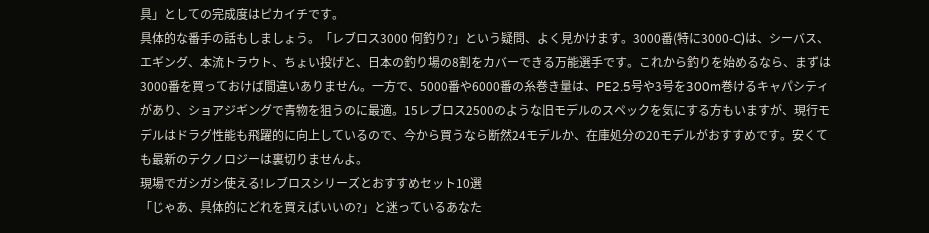具」としての完成度はピカイチです。
具体的な番手の話もしましょう。「レブロス3000 何釣り?」という疑問、よく見かけます。3000番(特に3000-C)は、シーバス、エギング、本流トラウト、ちょい投げと、日本の釣り場の8割をカバーできる万能選手です。これから釣りを始めるなら、まずは3000番を買っておけば間違いありません。一方で、5000番や6000番の糸巻き量は、PE2.5号や3号を300m巻けるキャパシティがあり、ショアジギングで青物を狙うのに最適。15レブロス2500のような旧モデルのスペックを気にする方もいますが、現行モデルはドラグ性能も飛躍的に向上しているので、今から買うなら断然24モデルか、在庫処分の20モデルがおすすめです。安くても最新のテクノロジーは裏切りませんよ。
現場でガシガシ使える!レブロスシリーズとおすすめセット10選
「じゃあ、具体的にどれを買えばいいの?」と迷っているあなた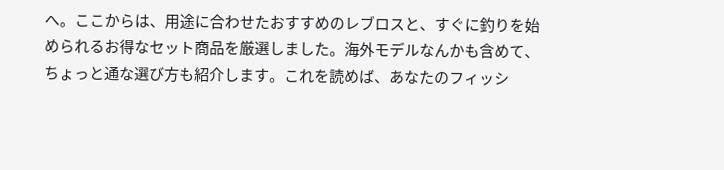へ。ここからは、用途に合わせたおすすめのレブロスと、すぐに釣りを始められるお得なセット商品を厳選しました。海外モデルなんかも含めて、ちょっと通な選び方も紹介します。これを読めば、あなたのフィッシ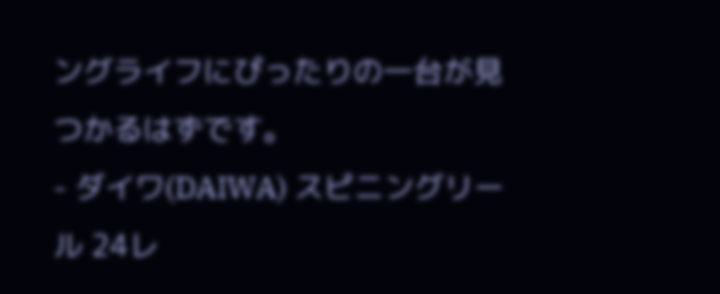ングライフにぴったりの一台が見つかるはずです。
- ダイワ(DAIWA) スピニングリール 24レ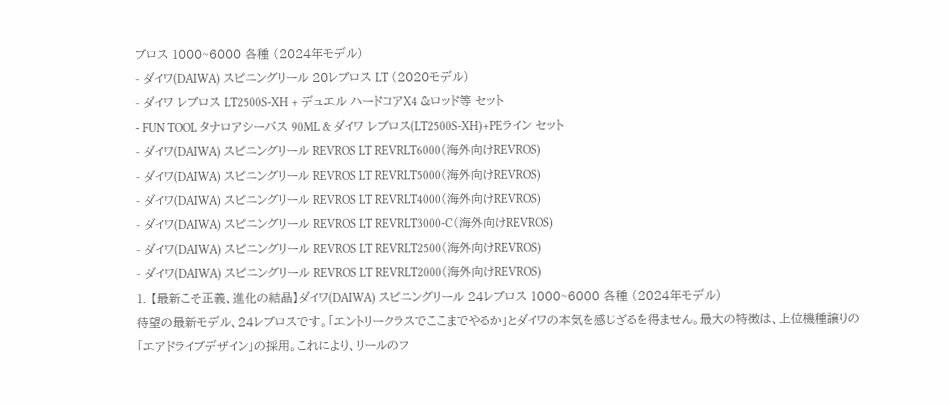ブロス 1000~6000 各種 (2024年モデル)
- ダイワ(DAIWA) スピニングリール 20レブロス LT (2020モデル)
- ダイワ レブロス LT2500S-XH + デュエル ハードコアX4 &ロッド等 セット
- FUN TOOL タナロアシーバス 90ML & ダイワ レブロス(LT2500S-XH)+PEライン セット
- ダイワ(DAIWA) スピニングリール REVROS LT REVRLT6000(海外向けREVROS)
- ダイワ(DAIWA) スピニングリール REVROS LT REVRLT5000(海外向けREVROS)
- ダイワ(DAIWA) スピニングリール REVROS LT REVRLT4000(海外向けREVROS)
- ダイワ(DAIWA) スピニングリール REVROS LT REVRLT3000-C(海外向けREVROS)
- ダイワ(DAIWA) スピニングリール REVROS LT REVRLT2500(海外向けREVROS)
- ダイワ(DAIWA) スピニングリール REVROS LT REVRLT2000(海外向けREVROS)
1. 【最新こそ正義、進化の結晶】ダイワ(DAIWA) スピニングリール 24レブロス 1000~6000 各種 (2024年モデル)
待望の最新モデル、24レブロスです。「エントリークラスでここまでやるか」とダイワの本気を感じざるを得ません。最大の特徴は、上位機種譲りの「エアドライブデザイン」の採用。これにより、リールのフ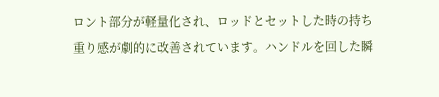ロント部分が軽量化され、ロッドとセットした時の持ち重り感が劇的に改善されています。ハンドルを回した瞬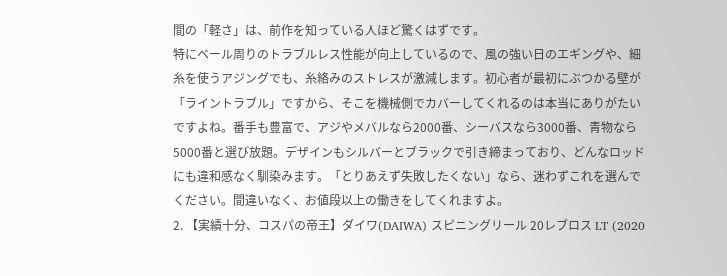間の「軽さ」は、前作を知っている人ほど驚くはずです。
特にベール周りのトラブルレス性能が向上しているので、風の強い日のエギングや、細糸を使うアジングでも、糸絡みのストレスが激減します。初心者が最初にぶつかる壁が「ライントラブル」ですから、そこを機械側でカバーしてくれるのは本当にありがたいですよね。番手も豊富で、アジやメバルなら2000番、シーバスなら3000番、青物なら5000番と選び放題。デザインもシルバーとブラックで引き締まっており、どんなロッドにも違和感なく馴染みます。「とりあえず失敗したくない」なら、迷わずこれを選んでください。間違いなく、お値段以上の働きをしてくれますよ。
2. 【実績十分、コスパの帝王】ダイワ(DAIWA) スピニングリール 20レブロス LT (2020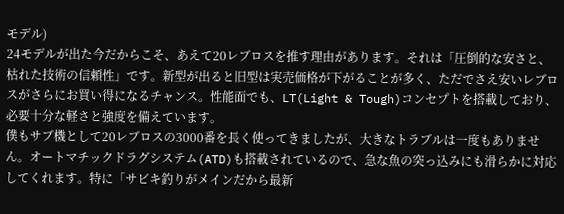モデル)
24モデルが出た今だからこそ、あえて20レブロスを推す理由があります。それは「圧倒的な安さと、枯れた技術の信頼性」です。新型が出ると旧型は実売価格が下がることが多く、ただでさえ安いレブロスがさらにお買い得になるチャンス。性能面でも、LT(Light & Tough)コンセプトを搭載しており、必要十分な軽さと強度を備えています。
僕もサブ機として20レブロスの3000番を長く使ってきましたが、大きなトラブルは一度もありません。オートマチックドラグシステム(ATD)も搭載されているので、急な魚の突っ込みにも滑らかに対応してくれます。特に「サビキ釣りがメインだから最新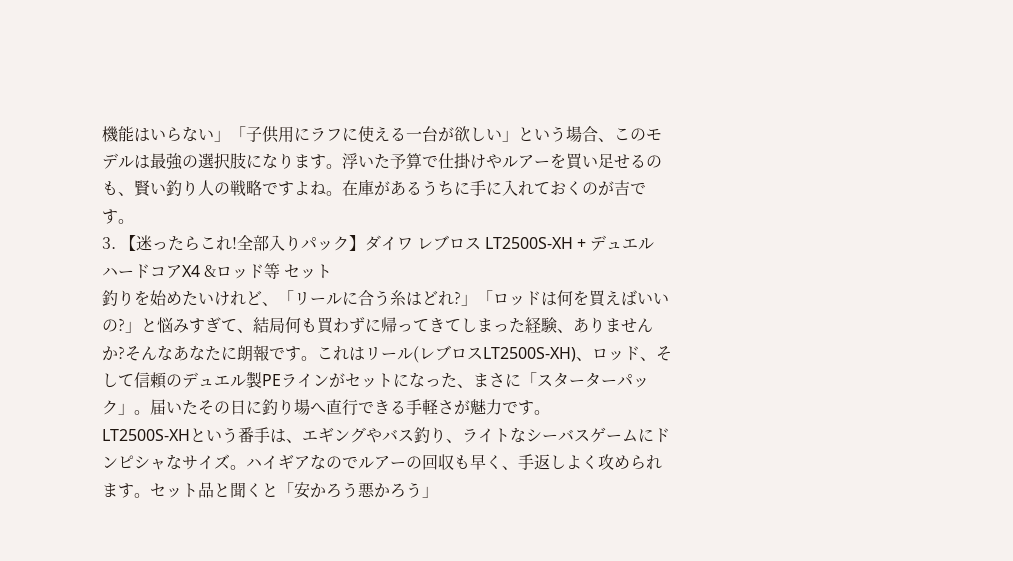機能はいらない」「子供用にラフに使える一台が欲しい」という場合、このモデルは最強の選択肢になります。浮いた予算で仕掛けやルアーを買い足せるのも、賢い釣り人の戦略ですよね。在庫があるうちに手に入れておくのが吉です。
3. 【迷ったらこれ!全部入りパック】ダイワ レブロス LT2500S-XH + デュエル ハードコアX4 &ロッド等 セット
釣りを始めたいけれど、「リールに合う糸はどれ?」「ロッドは何を買えばいいの?」と悩みすぎて、結局何も買わずに帰ってきてしまった経験、ありませんか?そんなあなたに朗報です。これはリール(レブロスLT2500S-XH)、ロッド、そして信頼のデュエル製PEラインがセットになった、まさに「スターターパック」。届いたその日に釣り場へ直行できる手軽さが魅力です。
LT2500S-XHという番手は、エギングやバス釣り、ライトなシーバスゲームにドンピシャなサイズ。ハイギアなのでルアーの回収も早く、手返しよく攻められます。セット品と聞くと「安かろう悪かろう」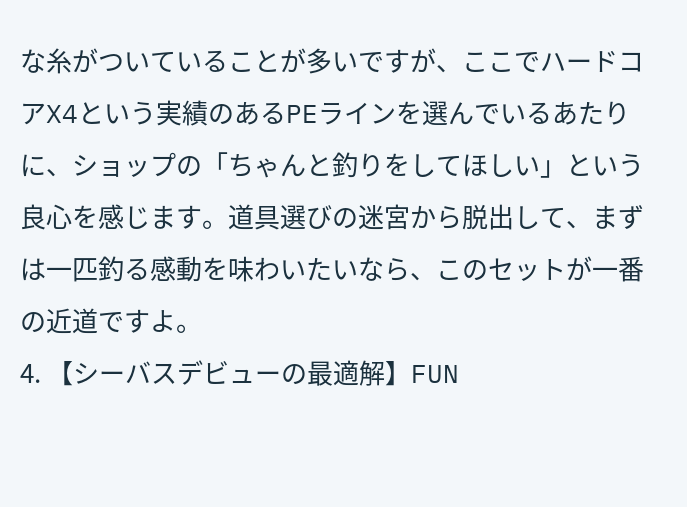な糸がついていることが多いですが、ここでハードコアX4という実績のあるPEラインを選んでいるあたりに、ショップの「ちゃんと釣りをしてほしい」という良心を感じます。道具選びの迷宮から脱出して、まずは一匹釣る感動を味わいたいなら、このセットが一番の近道ですよ。
4. 【シーバスデビューの最適解】FUN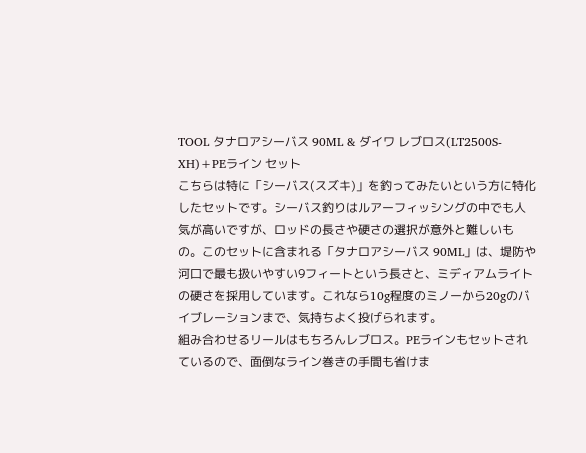TOOL タナロアシーバス 90ML & ダイワ レブロス(LT2500S-XH)+PEライン セット
こちらは特に「シーバス(スズキ)」を釣ってみたいという方に特化したセットです。シーバス釣りはルアーフィッシングの中でも人気が高いですが、ロッドの長さや硬さの選択が意外と難しいもの。このセットに含まれる「タナロアシーバス 90ML」は、堤防や河口で最も扱いやすい9フィートという長さと、ミディアムライトの硬さを採用しています。これなら10g程度のミノーから20gのバイブレーションまで、気持ちよく投げられます。
組み合わせるリールはもちろんレブロス。PEラインもセットされているので、面倒なライン巻きの手間も省けま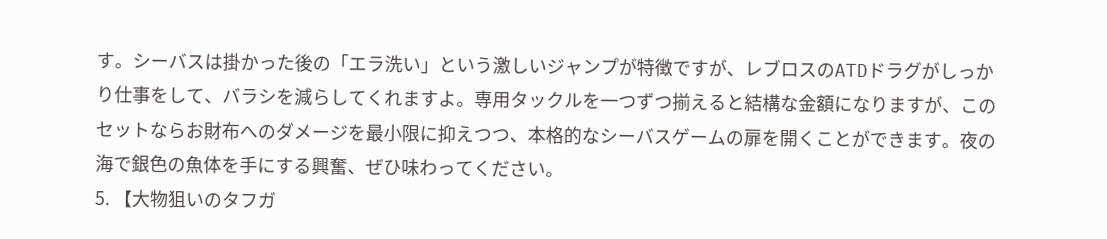す。シーバスは掛かった後の「エラ洗い」という激しいジャンプが特徴ですが、レブロスのATDドラグがしっかり仕事をして、バラシを減らしてくれますよ。専用タックルを一つずつ揃えると結構な金額になりますが、このセットならお財布へのダメージを最小限に抑えつつ、本格的なシーバスゲームの扉を開くことができます。夜の海で銀色の魚体を手にする興奮、ぜひ味わってください。
5. 【大物狙いのタフガ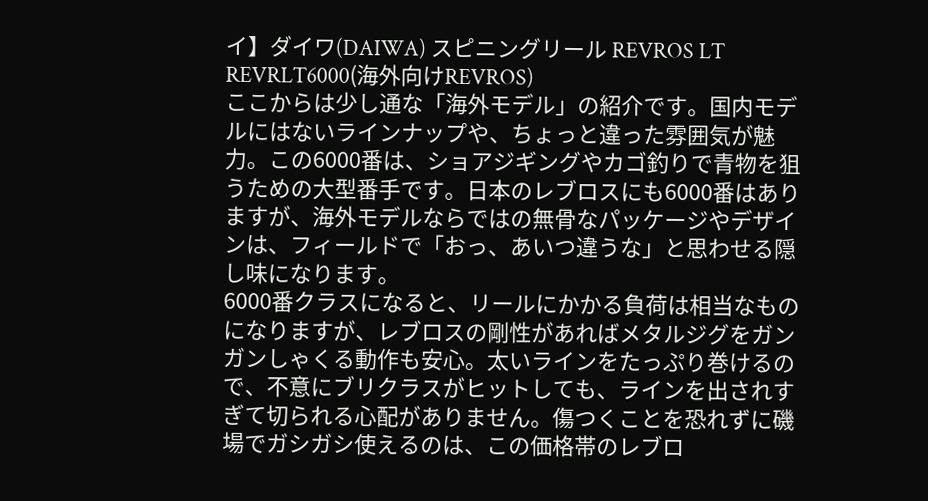イ】ダイワ(DAIWA) スピニングリール REVROS LT REVRLT6000(海外向けREVROS)
ここからは少し通な「海外モデル」の紹介です。国内モデルにはないラインナップや、ちょっと違った雰囲気が魅力。この6000番は、ショアジギングやカゴ釣りで青物を狙うための大型番手です。日本のレブロスにも6000番はありますが、海外モデルならではの無骨なパッケージやデザインは、フィールドで「おっ、あいつ違うな」と思わせる隠し味になります。
6000番クラスになると、リールにかかる負荷は相当なものになりますが、レブロスの剛性があればメタルジグをガンガンしゃくる動作も安心。太いラインをたっぷり巻けるので、不意にブリクラスがヒットしても、ラインを出されすぎて切られる心配がありません。傷つくことを恐れずに磯場でガシガシ使えるのは、この価格帯のレブロ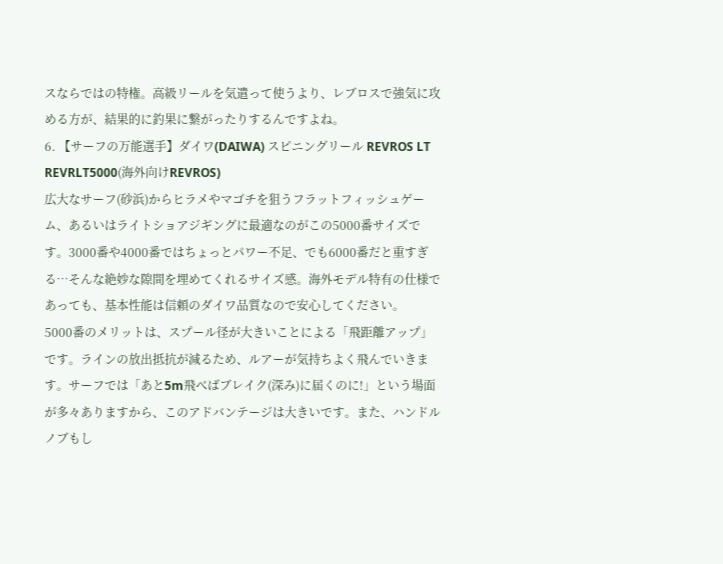スならではの特権。高級リールを気遣って使うより、レブロスで強気に攻める方が、結果的に釣果に繋がったりするんですよね。
6. 【サーフの万能選手】ダイワ(DAIWA) スピニングリール REVROS LT REVRLT5000(海外向けREVROS)
広大なサーフ(砂浜)からヒラメやマゴチを狙うフラットフィッシュゲーム、あるいはライトショアジギングに最適なのがこの5000番サイズです。3000番や4000番ではちょっとパワー不足、でも6000番だと重すぎる…そんな絶妙な隙間を埋めてくれるサイズ感。海外モデル特有の仕様であっても、基本性能は信頼のダイワ品質なので安心してください。
5000番のメリットは、スプール径が大きいことによる「飛距離アップ」です。ラインの放出抵抗が減るため、ルアーが気持ちよく飛んでいきます。サーフでは「あと5m飛べばブレイク(深み)に届くのに!」という場面が多々ありますから、このアドバンテージは大きいです。また、ハンドルノブもし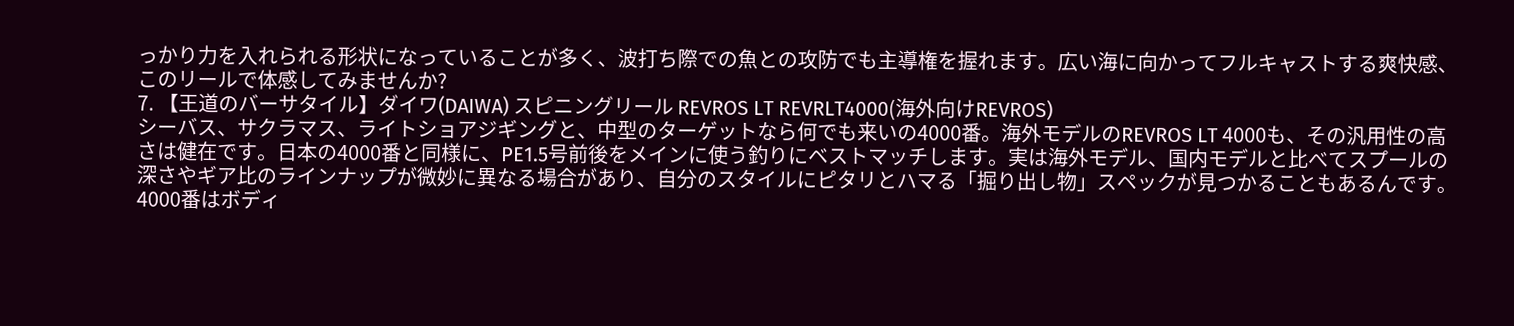っかり力を入れられる形状になっていることが多く、波打ち際での魚との攻防でも主導権を握れます。広い海に向かってフルキャストする爽快感、このリールで体感してみませんか?
7. 【王道のバーサタイル】ダイワ(DAIWA) スピニングリール REVROS LT REVRLT4000(海外向けREVROS)
シーバス、サクラマス、ライトショアジギングと、中型のターゲットなら何でも来いの4000番。海外モデルのREVROS LT 4000も、その汎用性の高さは健在です。日本の4000番と同様に、PE1.5号前後をメインに使う釣りにベストマッチします。実は海外モデル、国内モデルと比べてスプールの深さやギア比のラインナップが微妙に異なる場合があり、自分のスタイルにピタリとハマる「掘り出し物」スペックが見つかることもあるんです。
4000番はボディ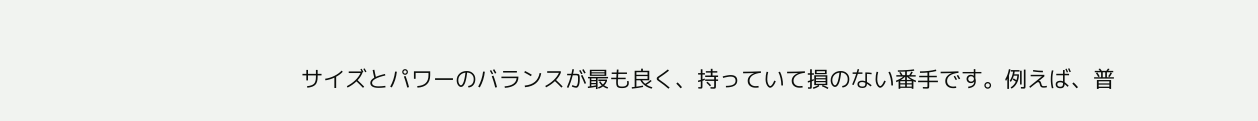サイズとパワーのバランスが最も良く、持っていて損のない番手です。例えば、普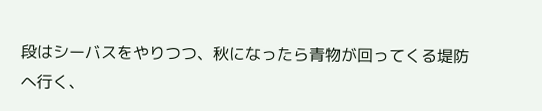段はシーバスをやりつつ、秋になったら青物が回ってくる堤防へ行く、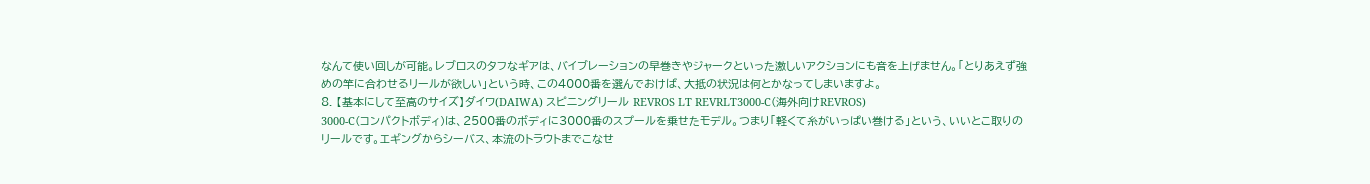なんて使い回しが可能。レブロスのタフなギアは、バイブレーションの早巻きやジャークといった激しいアクションにも音を上げません。「とりあえず強めの竿に合わせるリールが欲しい」という時、この4000番を選んでおけば、大抵の状況は何とかなってしまいますよ。
8. 【基本にして至高のサイズ】ダイワ(DAIWA) スピニングリール REVROS LT REVRLT3000-C(海外向けREVROS)
3000-C(コンパクトボディ)は、2500番のボディに3000番のスプールを乗せたモデル。つまり「軽くて糸がいっぱい巻ける」という、いいとこ取りのリールです。エギングからシーバス、本流のトラウトまでこなせ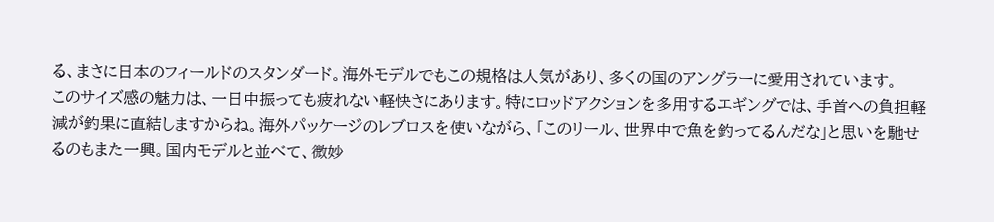る、まさに日本のフィールドのスタンダード。海外モデルでもこの規格は人気があり、多くの国のアングラーに愛用されています。
このサイズ感の魅力は、一日中振っても疲れない軽快さにあります。特にロッドアクションを多用するエギングでは、手首への負担軽減が釣果に直結しますからね。海外パッケージのレブロスを使いながら、「このリール、世界中で魚を釣ってるんだな」と思いを馳せるのもまた一興。国内モデルと並べて、微妙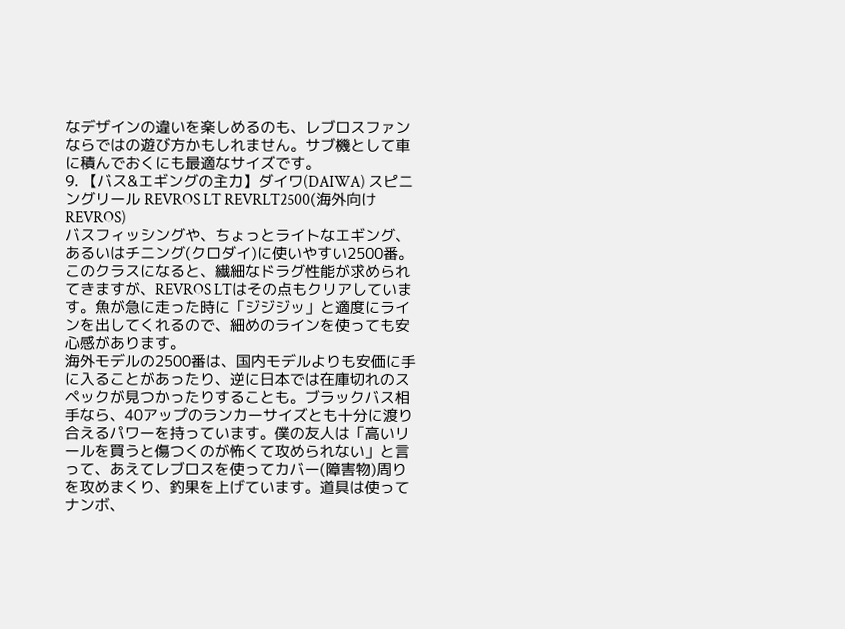なデザインの違いを楽しめるのも、レブロスファンならではの遊び方かもしれません。サブ機として車に積んでおくにも最適なサイズです。
9. 【バス&エギングの主力】ダイワ(DAIWA) スピニングリール REVROS LT REVRLT2500(海外向けREVROS)
バスフィッシングや、ちょっとライトなエギング、あるいはチニング(クロダイ)に使いやすい2500番。このクラスになると、繊細なドラグ性能が求められてきますが、REVROS LTはその点もクリアしています。魚が急に走った時に「ジジジッ」と適度にラインを出してくれるので、細めのラインを使っても安心感があります。
海外モデルの2500番は、国内モデルよりも安価に手に入ることがあったり、逆に日本では在庫切れのスペックが見つかったりすることも。ブラックバス相手なら、40アップのランカーサイズとも十分に渡り合えるパワーを持っています。僕の友人は「高いリールを買うと傷つくのが怖くて攻められない」と言って、あえてレブロスを使ってカバー(障害物)周りを攻めまくり、釣果を上げています。道具は使ってナンボ、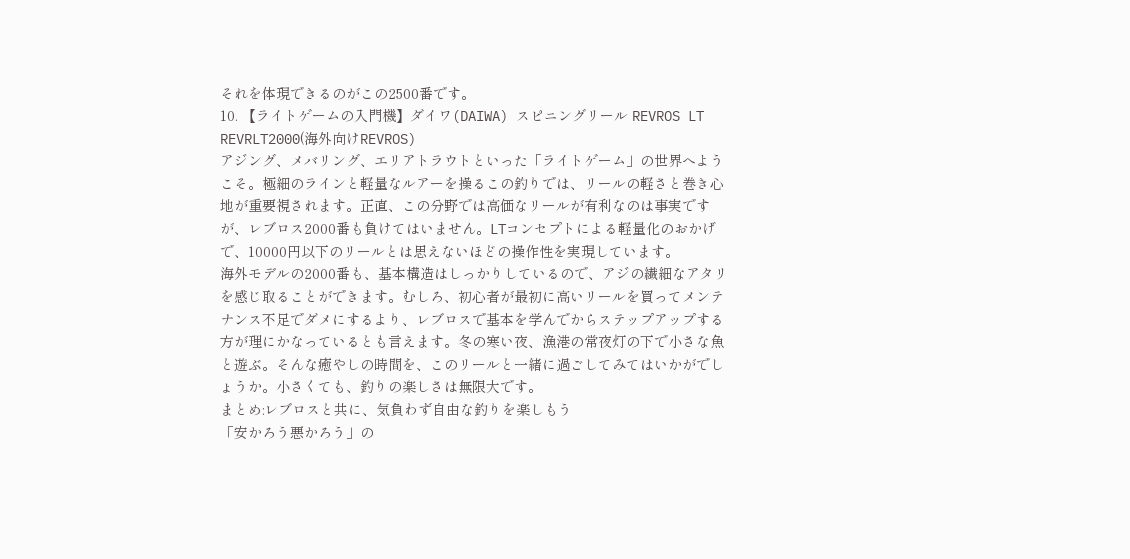それを体現できるのがこの2500番です。
10. 【ライトゲームの入門機】ダイワ(DAIWA) スピニングリール REVROS LT REVRLT2000(海外向けREVROS)
アジング、メバリング、エリアトラウトといった「ライトゲーム」の世界へようこそ。極細のラインと軽量なルアーを操るこの釣りでは、リールの軽さと巻き心地が重要視されます。正直、この分野では高価なリールが有利なのは事実ですが、レブロス2000番も負けてはいません。LTコンセプトによる軽量化のおかげで、10000円以下のリールとは思えないほどの操作性を実現しています。
海外モデルの2000番も、基本構造はしっかりしているので、アジの繊細なアタリを感じ取ることができます。むしろ、初心者が最初に高いリールを買ってメンテナンス不足でダメにするより、レブロスで基本を学んでからステップアップする方が理にかなっているとも言えます。冬の寒い夜、漁港の常夜灯の下で小さな魚と遊ぶ。そんな癒やしの時間を、このリールと一緒に過ごしてみてはいかがでしょうか。小さくても、釣りの楽しさは無限大です。
まとめ:レブロスと共に、気負わず自由な釣りを楽しもう
「安かろう悪かろう」の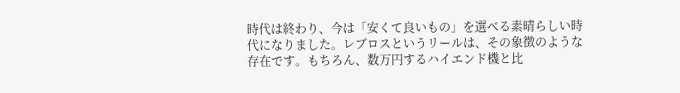時代は終わり、今は「安くて良いもの」を選べる素晴らしい時代になりました。レブロスというリールは、その象徴のような存在です。もちろん、数万円するハイエンド機と比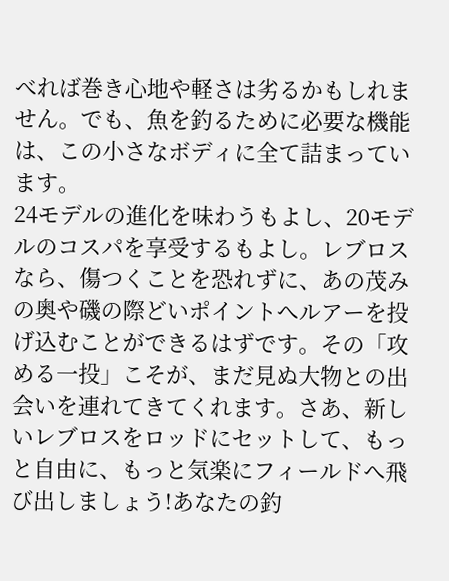べれば巻き心地や軽さは劣るかもしれません。でも、魚を釣るために必要な機能は、この小さなボディに全て詰まっています。
24モデルの進化を味わうもよし、20モデルのコスパを享受するもよし。レブロスなら、傷つくことを恐れずに、あの茂みの奥や磯の際どいポイントへルアーを投げ込むことができるはずです。その「攻める一投」こそが、まだ見ぬ大物との出会いを連れてきてくれます。さあ、新しいレブロスをロッドにセットして、もっと自由に、もっと気楽にフィールドへ飛び出しましょう!あなたの釣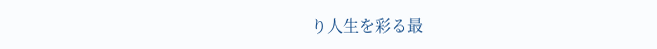り人生を彩る最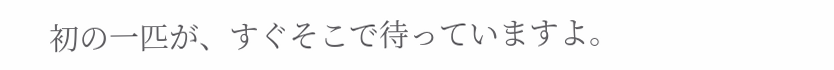初の一匹が、すぐそこで待っていますよ。